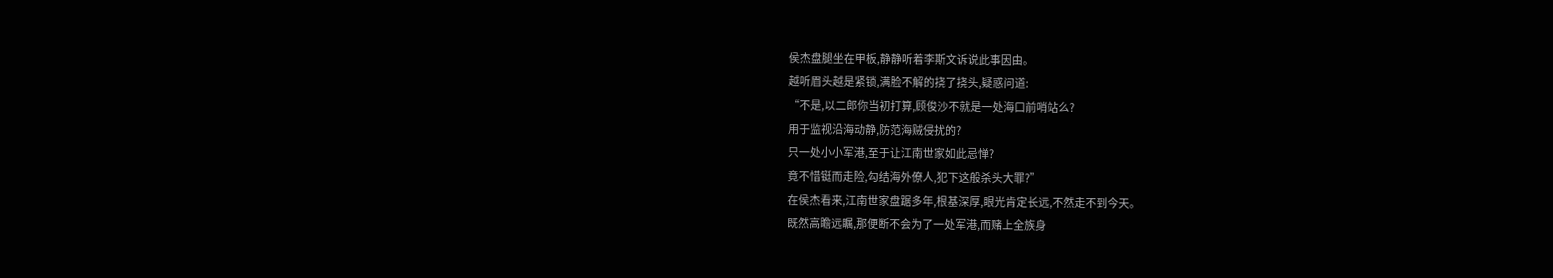侯杰盘腿坐在甲板,静静听着李斯文诉说此事因由。
越听眉头越是紧锁,满脸不解的挠了挠头,疑惑问道:
“不是,以二郎你当初打算,顾俊沙不就是一处海口前哨站么?
用于监视沿海动静,防范海贼侵扰的?
只一处小小军港,至于让江南世家如此忌惮?
竟不惜铤而走险,勾结海外僚人,犯下这般杀头大罪?”
在侯杰看来,江南世家盘踞多年,根基深厚,眼光肯定长远,不然走不到今天。
既然高瞻远瞩,那便断不会为了一处军港,而赌上全族身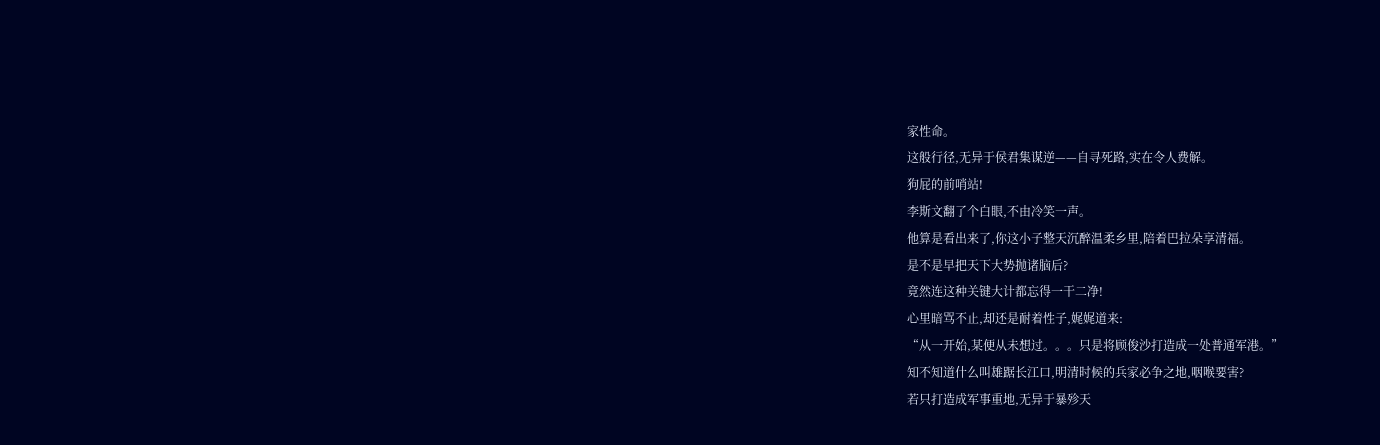家性命。
这般行径,无异于侯君集谋逆——自寻死路,实在令人费解。
狗屁的前哨站!
李斯文翻了个白眼,不由冷笑一声。
他算是看出来了,你这小子整天沉醉温柔乡里,陪着巴拉朵享清福。
是不是早把天下大势抛诸脑后?
竟然连这种关键大计都忘得一干二净!
心里暗骂不止,却还是耐着性子,娓娓道来:
“从一开始,某便从未想过。。。只是将顾俊沙打造成一处普通军港。”
知不知道什么叫雄踞长江口,明清时候的兵家必争之地,咽喉要害?
若只打造成军事重地,无异于暴殄天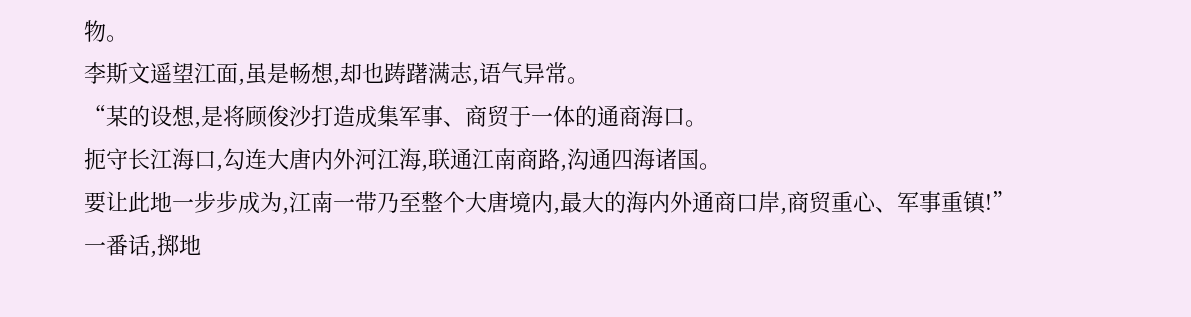物。
李斯文遥望江面,虽是畅想,却也踌躇满志,语气异常。
“某的设想,是将顾俊沙打造成集军事、商贸于一体的通商海口。
扼守长江海口,勾连大唐内外河江海,联通江南商路,沟通四海诸国。
要让此地一步步成为,江南一带乃至整个大唐境内,最大的海内外通商口岸,商贸重心、军事重镇!”
一番话,掷地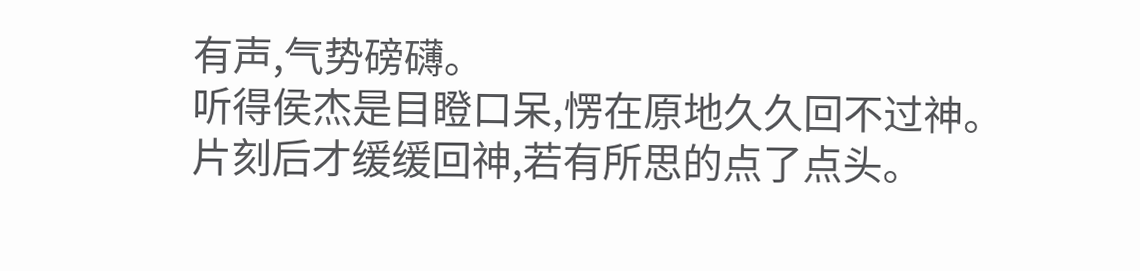有声,气势磅礴。
听得侯杰是目瞪口呆,愣在原地久久回不过神。
片刻后才缓缓回神,若有所思的点了点头。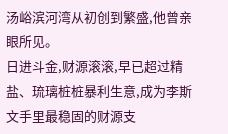汤峪滨河湾从初创到繁盛,他曾亲眼所见。
日进斗金,财源滚滚,早已超过精盐、琉璃桩桩暴利生意,成为李斯文手里最稳固的财源支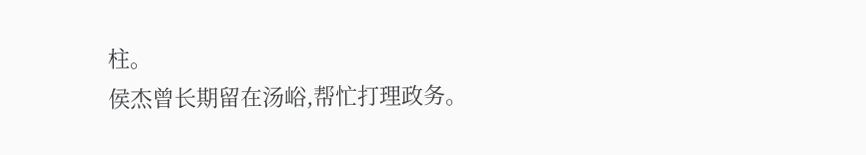柱。
侯杰曾长期留在汤峪,帮忙打理政务。